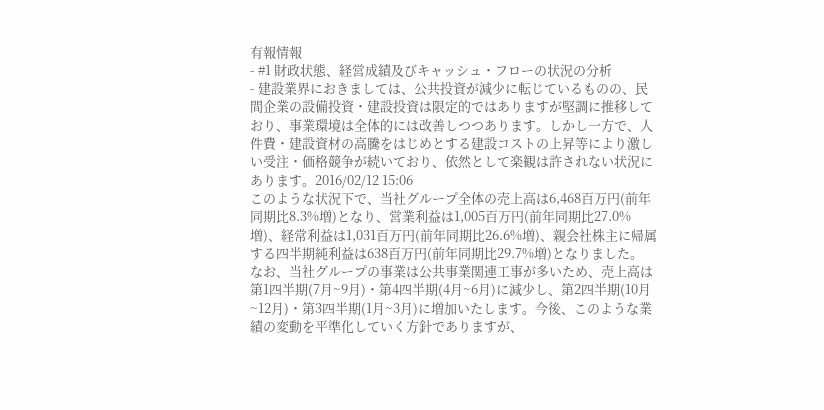有報情報
- #1 財政状態、経営成績及びキャッシュ・フローの状況の分析
- 建設業界におきましては、公共投資が減少に転じているものの、民間企業の設備投資・建設投資は限定的ではありますが堅調に推移しており、事業環境は全体的には改善しつつあります。しかし一方で、人件費・建設資材の高騰をはじめとする建設コストの上昇等により激しい受注・価格競争が続いており、依然として楽観は許されない状況にあります。2016/02/12 15:06
このような状況下で、当社グループ全体の売上高は6,468百万円(前年同期比8.3%増)となり、営業利益は1,005百万円(前年同期比27.0%増)、経常利益は1,031百万円(前年同期比26.6%増)、親会社株主に帰属する四半期純利益は638百万円(前年同期比29.7%増)となりました。
なお、当社グループの事業は公共事業関連工事が多いため、売上高は第1四半期(7月~9月)・第4四半期(4月~6月)に減少し、第2四半期(10月~12月)・第3四半期(1月~3月)に増加いたします。今後、このような業績の変動を平準化していく方針でありますが、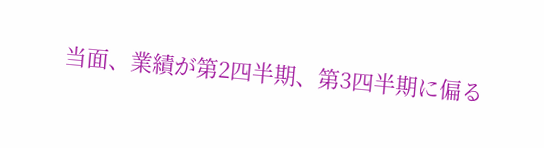当面、業績が第2四半期、第3四半期に偏る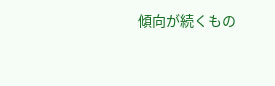傾向が続くもの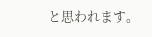と思われます。